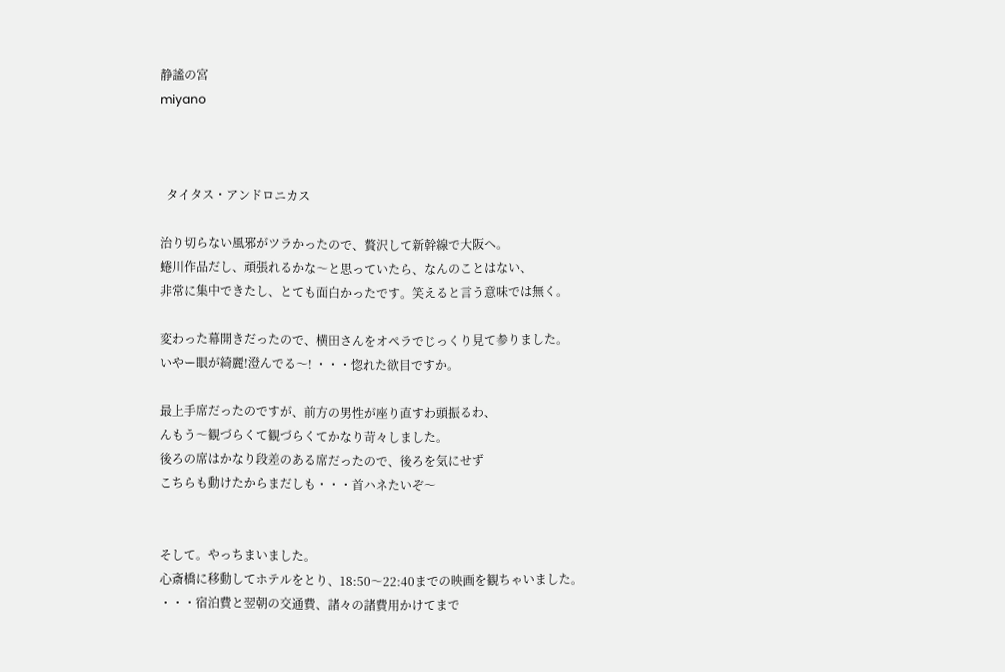静謐の宮
miyano



  タイタス・アンドロニカス

治り切らない風邪がツラかったので、贅沢して新幹線で大阪へ。
蜷川作品だし、頑張れるかな〜と思っていたら、なんのことはない、
非常に集中できたし、とても面白かったです。笑えると言う意味では無く。

変わった幕開きだったので、横田さんをオペラでじっくり見て参りました。
いやー眼が綺麗!澄んでる〜! ・・・惚れた欲目ですか。

最上手席だったのですが、前方の男性が座り直すわ頭振るわ、
んもう〜観づらくて観づらくてかなり苛々しました。
後ろの席はかなり段差のある席だったので、後ろを気にせず
こちらも動けたからまだしも・・・首ハネたいぞ〜


そして。やっちまいました。
心斎橋に移動してホテルをとり、18:50〜22:40までの映画を観ちゃいました。
・・・宿泊費と翌朝の交通費、諸々の諸費用かけてまで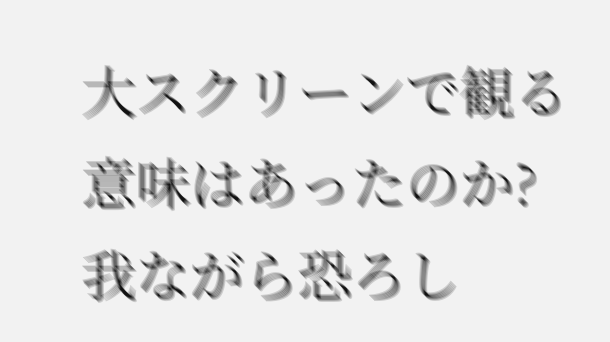大スクリーンで観る意味はあったのか? 我ながら恐ろし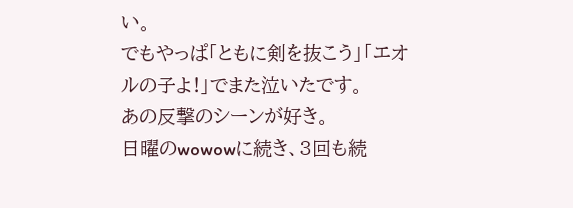い。
でもやっぱ「ともに剣を抜こう」「エオルの子よ!」でまた泣いたです。
あの反撃のシーンが好き。
日曜のwowowに続き、3回も続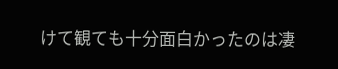けて観ても十分面白かったのは凄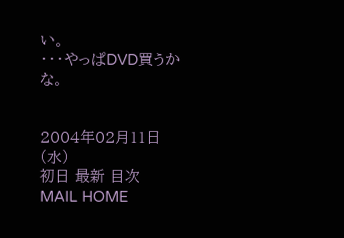い。
・・・やっぱDVD買うかな。


2004年02月11日(水)
初日 最新 目次 MAIL HOME